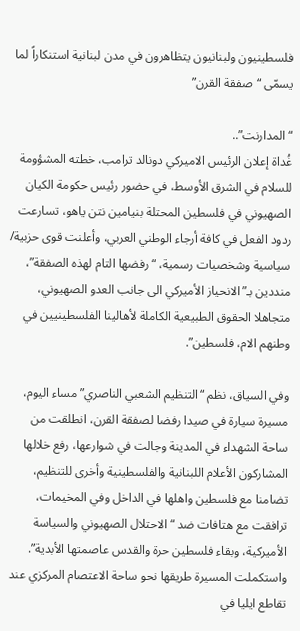فلسطينيون ولبنانيون يتظاهرون في مدن لبنانية استنكاراً لما يسمّى “صفقة القرن”

“المدارنت”..
غُداة إعلان الرئيس الاميركي دونالد ترامب، خطته المشؤومة للسلام في الشرق الأوسط، في حضور رئيس حكومة الكيان الصهيوني في فلسطين المحتلة بنيامين نتن ياهو، تسارعت ردود الفعل في كافة أرجاء الوطني العربي، وأعلنت قوى حزبية/ سياسية وشخصيات رسمية، “رفضها التام لهذه الصفقة”، منددين بـ”الانحياز الأميركي الى جانب العدو الصهيوني، متجاهلا الحقوق الطبيعية الكاملة لأهالينا الفلسطينيين في وطنهم الام، فلسطين”.

وفي السياق، نظم “التنظيم الشعبي الناصري” مساء اليوم، مسيرة سيارة في صيدا رفضا لصفقة القرن، انطلقت من ساحة الشهداء في المدينة وجالت في شوارعها، رفع خلالها المشاركون الأعلام اللبنانية والفلسطينية وأخرى للتنظيم، تضامنا مع فلسطين واهلها في الداخل وفي المخيمات، ترافقت مع هتافات ضد “الاحتلال الصهيوني والسياسة الأميركية، وبقاء فلسطين حرة والقدس عاصمتها الأبدية”.
واستكملت المسيرة طريقها نحو ساحة الاعتصام المركزي عند تقاطع ايليا في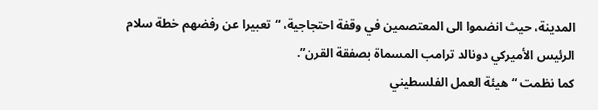المدينة، حيث انضموا الى المعتصمين في وقفة احتجاجية، “تعبيرا عن رفضهم خطة سلام الرئيس الأميركي دونالد ترامب المسماة بصفقة القرن”.
كما نظمت “هيئة العمل الفلسطيني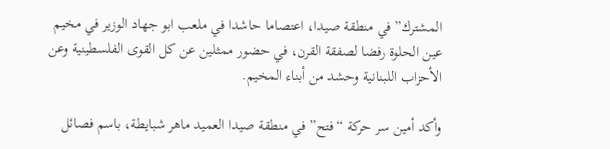المشترك” في منطقة صيدا، اعتصاما حاشدا في ملعب ابو جهاد الوزير في مخيم عين الحلوة رفضا لصفقة القرن، في حضور ممثلين عن كل القوى الفلسطينية وعن الأحزاب اللبنانية وحشد من أبناء المخيم.

وأكد أمين سر حركة “فتح” في منطقة صيدا العميد ماهر شبايطة، باسم فصائل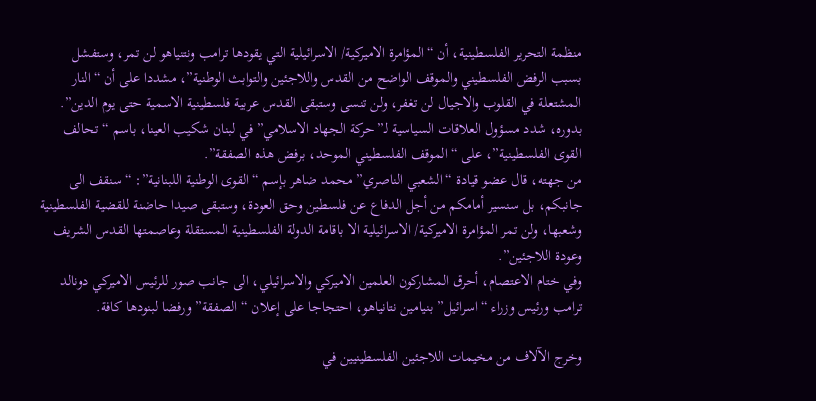منظمة التحرير الفلسطينية، أن “المؤامرة الاميركية/ الاسرائيلية التي يقودها ترامب ونتنياهو لن تمر، وستفشل بسبب الرفض الفلسطيني والموقف الواضح من القدس واللاجئين والتوابث الوطنية”، مشددا على أن “النار المشتعلة في القلوب والاجيال لن تغفر، ولن تنسى وستبقى القدس عربية فلسطينية الاسمية حتى يوم الدين”.
بدوره، شدد مسؤول العلاقات السياسية لـ”حركة الجهاد الاسلامي” في لبنان شكيب العينا، باسم “تحالف القوى الفلسطينية”، على “الموقف الفلسطيني الموحد، برفض هذه الصفقة”.
من جهته، قال عضو قيادة “الشعبي الناصري” محمد ضاهر بإسم “القوى الوطنية اللبنانية”: “سنقف الى جانبكم، بل سنسير أمامكم من أجل الدفاع عن فلسطين وحق العودة، وستبقى صيدا حاضنة للقضية الفلسطينية وشعبها، ولن تمر المؤامرة الاميركية/ الاسرائيلية الا باقامة الدولة الفلسطينية المستقلة وعاصمتها القدس الشريف وعودة اللاجئين”.
وفي ختام الاعتصام، أحرق المشاركون العلمين الاميركي والاسرائيلي، الى جانب صور للرئيس الاميركي دونالد ترامب ورئيس وزراء “اسرائيل” بنيامين نتانياهو، احتجاجا على إعلان “الصفقة” ورفضا لبنودها كافة.

وخرج الآلاف من مخيمات اللاجئين الفلسطينيين في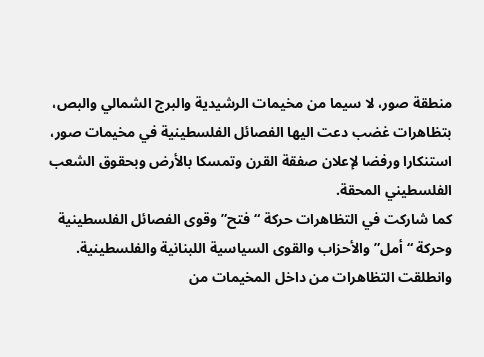منطقة صور، لا سيما من مخيمات الرشيدية والبرج الشمالي والبص، بتظاهرات غضب دعت اليها الفصائل الفلسطينية في مخيمات صور، استنكارا ورفضا لإعلان صفقة القرن وتمسكا بالأرض وبحقوق الشعب الفلسطيني المحقة.
كما شاركت في التظاهرات حركة “فتح” وقوى الفصائل الفلسطينية وحركة “أمل” والأحزاب والقوى السياسية اللبنانية والفلسطينية. وانطلقت التظاهرات من داخل المخيمات من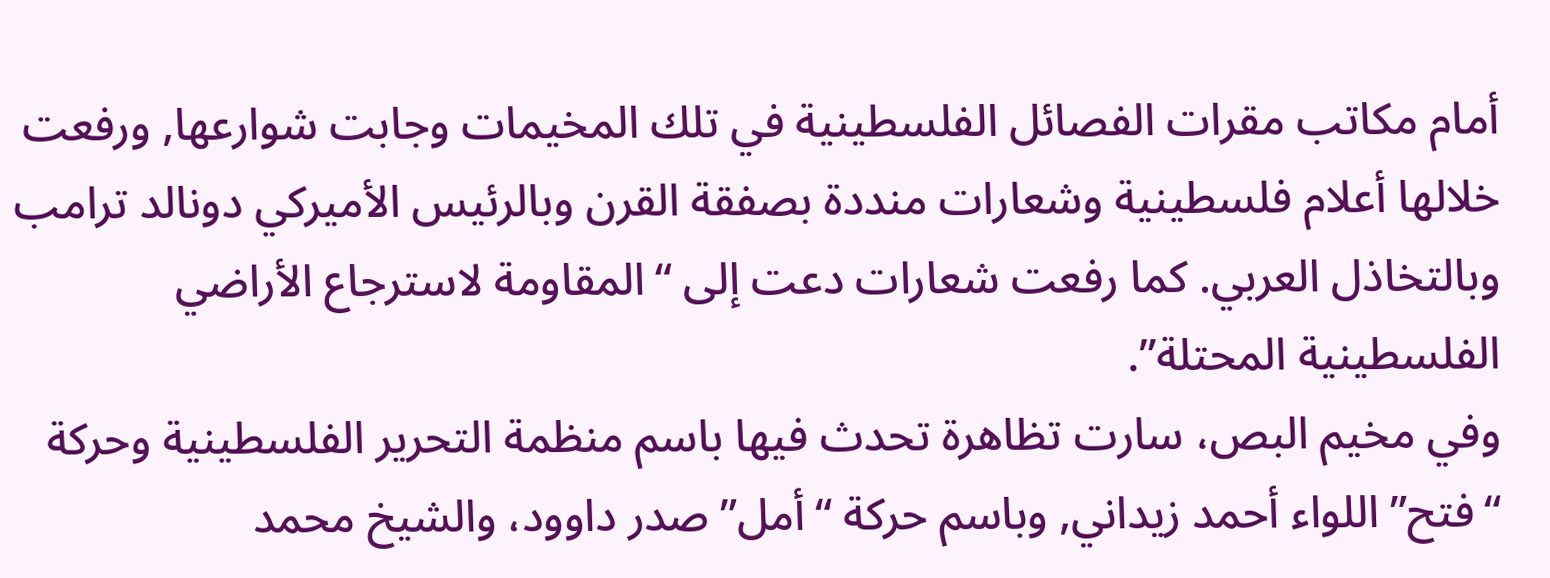أمام مكاتب مقرات الفصائل الفلسطينية في تلك المخيمات وجابت شوارعها, ورفعت خلالها أعلام فلسطينية وشعارات منددة بصفقة القرن وبالرئيس الأميركي دونالد ترامب وبالتخاذل العربي. كما رفعت شعارات دعت إلى “المقاومة لاسترجاع الأراضي الفلسطينية المحتلة”.
وفي مخيم البص، سارت تظاهرة تحدث فيها باسم منظمة التحرير الفلسطينية وحركة “فتح” اللواء أحمد زيداني, وباسم حركة “أمل” صدر داوود، والشيخ محمد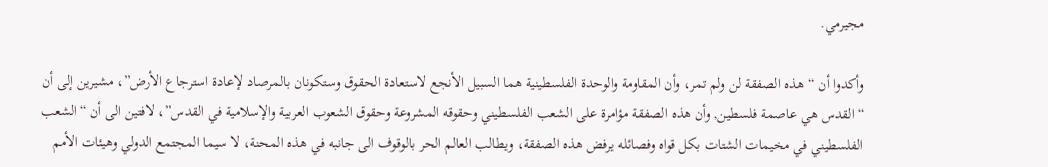مجيرمي.

وأكدوا أن “هذه الصفقة لن ولم تمر، وأن المقاومة والوحدة الفلسطينية هما السبيل الأنجع لاستعادة الحقوق وستكونان بالمرصاد لإعادة استرجاع الأرض”، مشيرين إلى أن “القدس هي عاصمة فلسطين, وأن هذه الصفقة مؤامرة على الشعب الفلسطيني وحقوقه المشروعة وحقوق الشعوب العربية والإسلامية في القدس”، لافتين الى أن “الشعب الفلسطيني في مخيمات الشتات بكل قواه وفصائله يرفض هذه الصفقة، ويطالب العالم الحر بالوقوف الى جانبه في هذه المحنة، لا سيما المجتمع الدولي وهيئات الأمم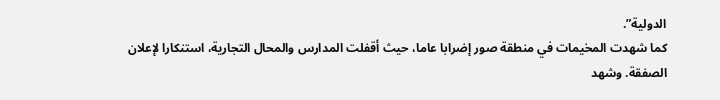الدولية”.
كما شهدت المخيمات في منطقة صور إضرابا عاما، حيث أقفلت المدارس والمحال التجارية، استنكارا لإعلان الصفقة. وشهد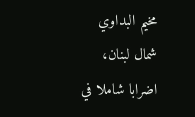مخيم البداوي شمال لبنان، اضرابا شاملا في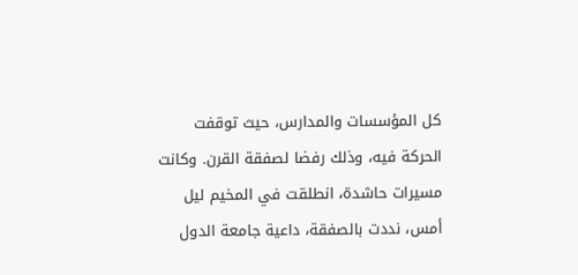كل المؤسسات والمدارس، حيث توقفت الحركة فيه، وذلك رفضا لصفقة القرن. وكانت مسيرات حاشدة، انطلقت في المخيم ليل أمس، نددت بالصفقة، داعية جامعة الدول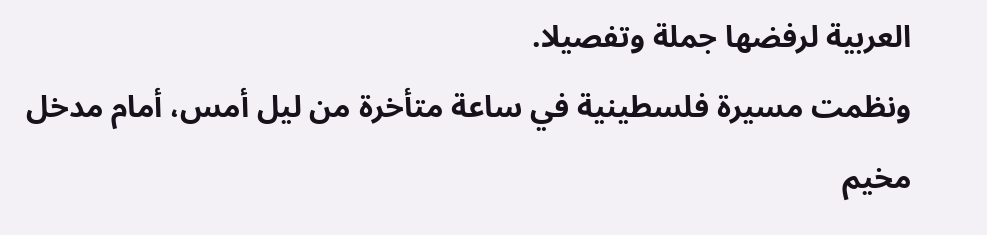العربية لرفضها جملة وتفصيلا.
ونظمت مسيرة فلسطينية في ساعة متأخرة من ليل أمس، أمام مدخل مخيم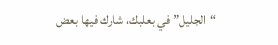“الجليل” في بعلبك، شارك فيها بعض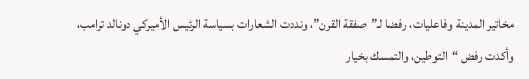مخاتير المدينة وفاعليات، رفضا لـ”صفقة القرن”، ونددت الشعارات بسياسة الرئيس الأميركي دونالد ترامب، وأكدت رفض “التوطين، والتمسك بخيار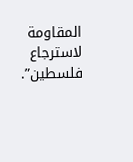المقاومة لاسترجاع فلسطين”.